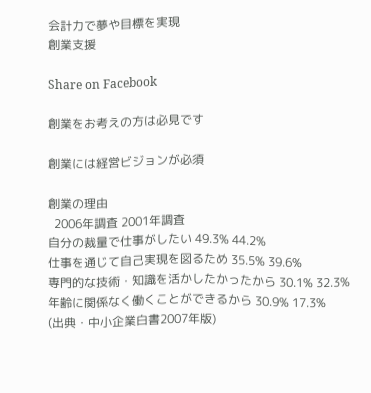会計力で夢や目標を実現
創業支援

Share on Facebook

創業をお考えの方は必見です

創業には経営ビジョンが必須

創業の理由
  2006年調査 2001年調査
自分の裁量で仕事がしたい 49.3% 44.2%
仕事を通じて自己実現を図るため 35.5% 39.6%
専門的な技術・知識を活かしたかったから 30.1% 32.3%
年齢に関係なく働くことができるから 30.9% 17.3%
(出典・中小企業白書2007年版)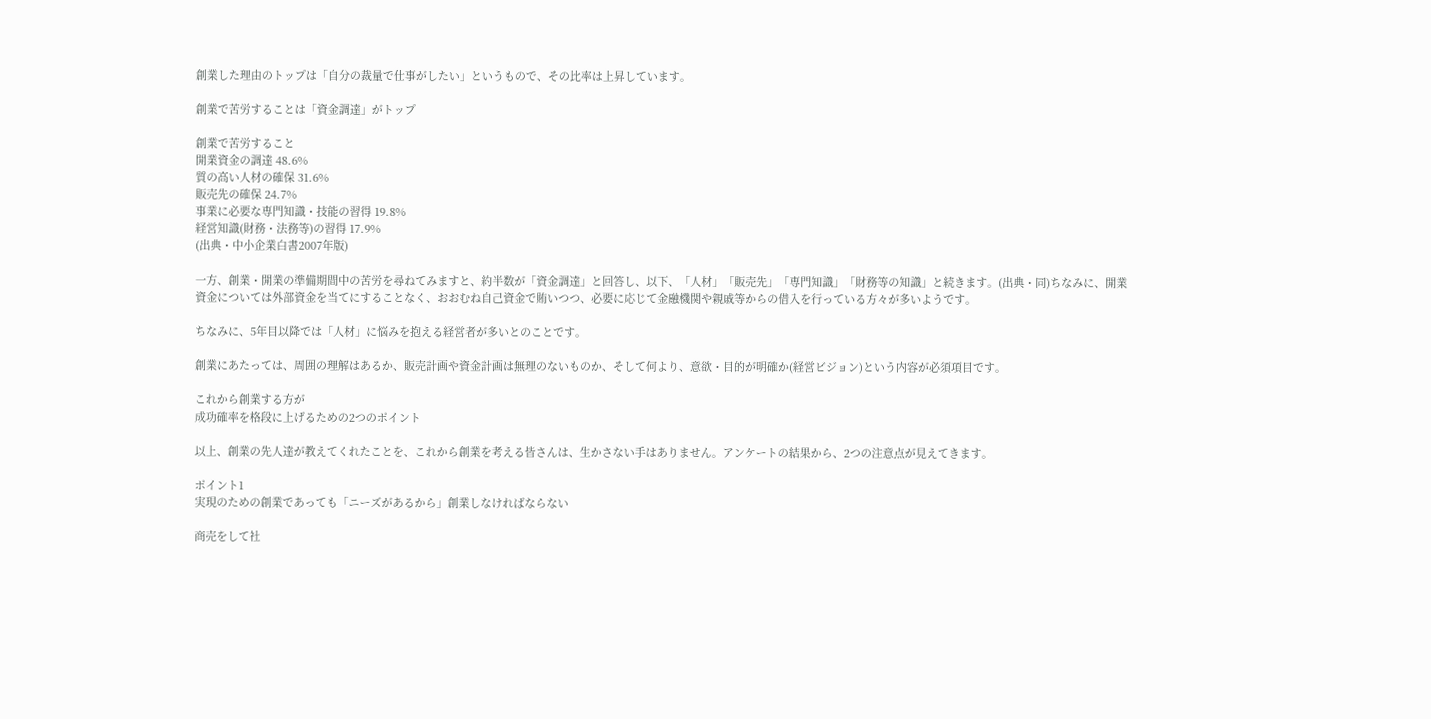創業した理由のトップは「自分の裁量で仕事がしたい」というもので、その比率は上昇しています。

創業で苦労することは「資金調達」がトップ

創業で苦労すること
開業資金の調達 48.6%
質の高い人材の確保 31.6%
販売先の確保 24.7%
事業に必要な専門知識・技能の習得 19.8%
経営知識(財務・法務等)の習得 17.9%
(出典・中小企業白書2007年版)

一方、創業・開業の準備期間中の苦労を尋ねてみますと、約半数が「資金調達」と回答し、以下、「人材」「販売先」「専門知識」「財務等の知識」と続きます。(出典・同)ちなみに、開業資金については外部資金を当てにすることなく、おおむね自己資金で賄いつつ、必要に応じて金融機関や親戚等からの借入を行っている方々が多いようです。

ちなみに、5年目以降では「人材」に悩みを抱える経営者が多いとのことです。

創業にあたっては、周囲の理解はあるか、販売計画や資金計画は無理のないものか、そして何より、意欲・目的が明確か(経営ビジョン)という内容が必須項目です。

これから創業する方が
成功確率を格段に上げるための2つのポイント

以上、創業の先人達が教えてくれたことを、これから創業を考える皆さんは、生かさない手はありません。アンケートの結果から、2つの注意点が見えてきます。

ポイント1
実現のための創業であっても「ニーズがあるから」創業しなければならない

商売をして社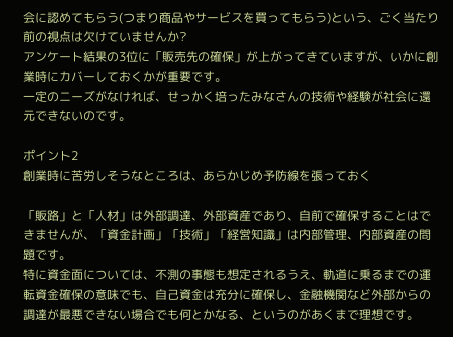会に認めてもらう(つまり商品やサービスを買ってもらう)という、ごく当たり前の視点は欠けていませんか?
アンケート結果の3位に「販売先の確保」が上がってきていますが、いかに創業時にカバーしておくかが重要です。
一定のニーズがなければ、せっかく培ったみなさんの技術や経験が社会に還元できないのです。

ポイント2
創業時に苦労しそうなところは、あらかじめ予防線を張っておく

「販路」と「人材」は外部調達、外部資産であり、自前で確保することはできませんが、「資金計画」「技術」「経営知識」は内部管理、内部資産の問題です。
特に資金面については、不測の事態も想定されるうえ、軌道に乗るまでの運転資金確保の意味でも、自己資金は充分に確保し、金融機関など外部からの調達が最悪できない場合でも何とかなる、というのがあくまで理想です。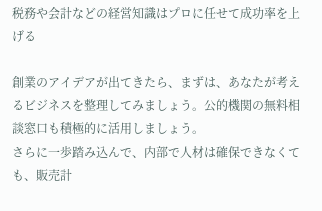税務や会計などの経営知識はプロに任せて成功率を上げる

創業のアイデアが出てきたら、まずは、あなたが考えるビジネスを整理してみましょう。公的機関の無料相談窓口も積極的に活用しましょう。
さらに一歩踏み込んで、内部で人材は確保できなくても、販売計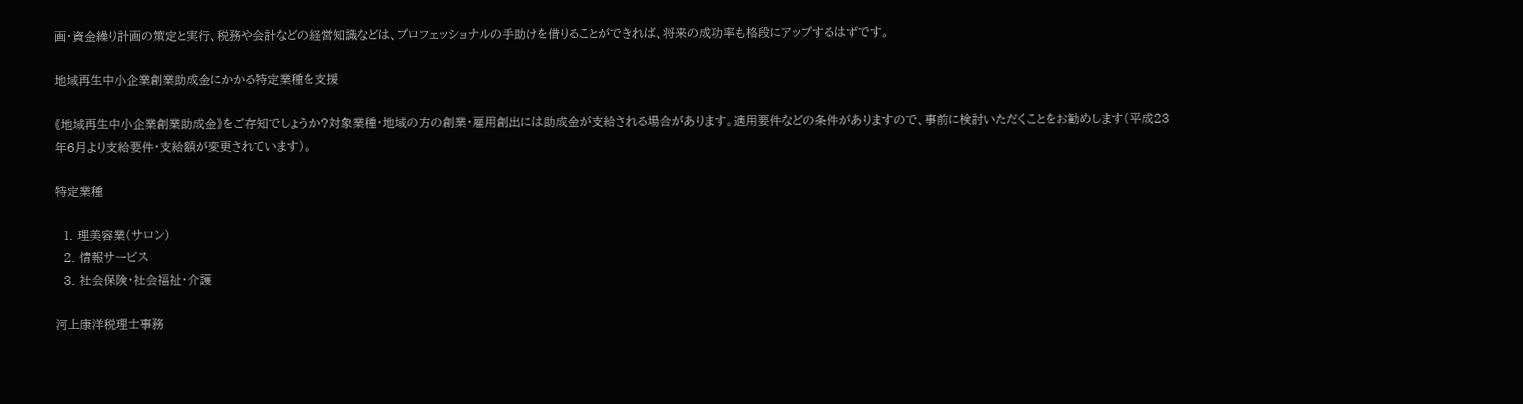画・資金繰り計画の策定と実行、税務や会計などの経営知識などは、プロフェッショナルの手助けを借りることができれば、将来の成功率も格段にアップするはずです。

地域再生中小企業創業助成金にかかる特定業種を支援

《地域再生中小企業創業助成金》をご存知でしょうか?対象業種・地域の方の創業・雇用創出には助成金が支給される場合があります。適用要件などの条件がありますので、事前に検討いただくことをお勧めします(平成23年6月より支給要件・支給額が変更されています)。

特定業種

  1. 理美容業(サロン)
  2. 情報サービス
  3. 社会保険・社会福祉・介護

河上康洋税理士事務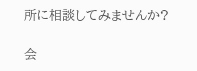所に相談してみませんか?

会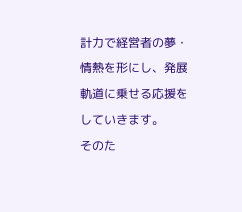計力で経営者の夢・情熱を形にし、発展軌道に乗せる応援をしていきます。
そのた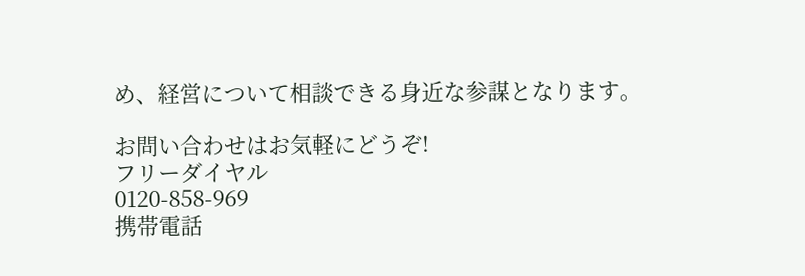め、経営について相談できる身近な参謀となります。

お問い合わせはお気軽にどうぞ!
フリーダイヤル
0120-858-969
携帯電話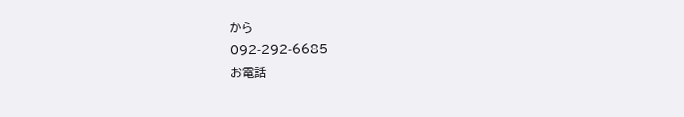から
092-292-6685
お電話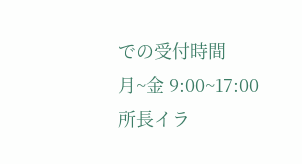での受付時間
月~金 9:00~17:00
所長イラ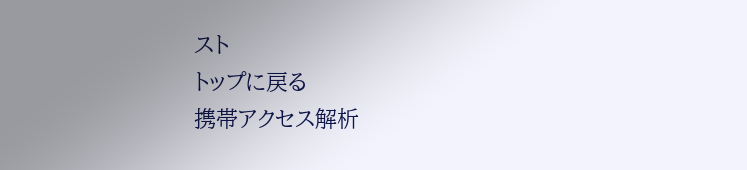スト
トップに戻る
携帯アクセス解析